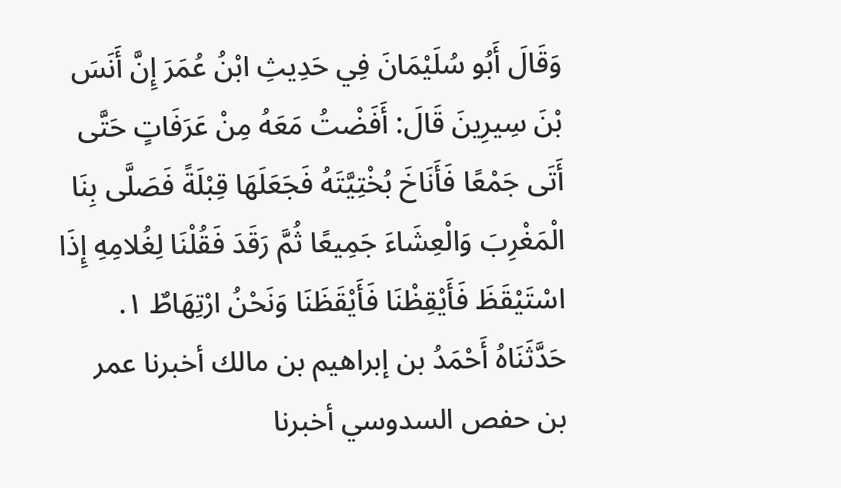وَقَالَ أَبُو سُلَيْمَانَ فِي حَدِيثِ ابْنُ عُمَرَ إِنَّ أَنَسَ بْنَ سِيرِينَ قَالَ: أَفَضْتُ مَعَهُ مِنْ عَرَفَاتٍ حَتَّى أَتَى جَمْعًا فَأَنَاخَ بُخْتِيَّتَهُ فَجَعَلَهَا قِبْلَةً فَصَلَّى بِنَا الْمَغْرِبَ وَالْعِشَاءَ جَمِيعًا ثُمَّ رَقَدَ فَقُلْنَا لِغُلامِهِ إِذَا اسْتَيْقَظَ فَأَيْقِظْنَا فَأَيْقَظَنَا وَنَحْنُ ارْتِهَاطٌ ١.
حَدَّثَنَاهُ أَحْمَدُ بن إبراهيم بن مالك أخبرنا عمر بن حفص السدوسي أخبرنا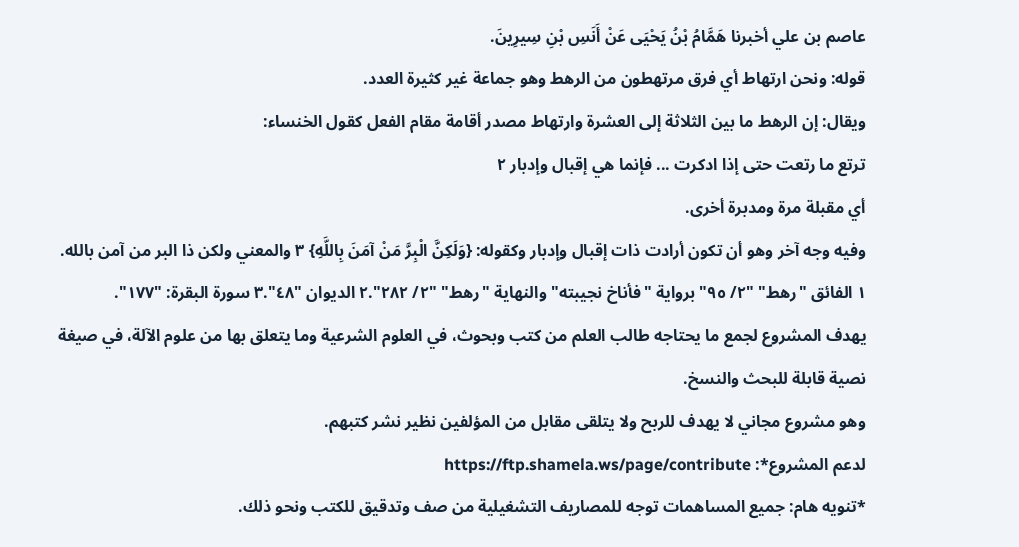عاصم بن علي أخبرنا هَمَّامُ بْنُ يَحْيَى عَنْ أَنَسِ بْنِ سِيرِينَ.
قوله: ونحن ارتهاط أي فرق مرتهطون من الرهط وهو جماعة غير كثيرة العدد.
ويقال: إن الرهط ما بين الثلاثة إلى العشرة وارتهاط مصدر أقامة مقام الفعل كقول الخنساء:
ترتع ما رتعت حتى إذا ادكرت ... فإنما هي إقبال وإدبار ٢
أي مقبلة مرة ومدبرة أخرى.
وفيه وجه آخر وهو أن تكون أرادت ذات إقبال وإدبار وكقوله: {وَلَكِنَّ الْبِرَّ مَنْ آمَنَ بِاللَّهِ} ٣ والمعني ولكن ذا البر من آمن بالله.
١ الفائق "رهط" "٢/ ٩٥" برواية "فأناخ نجيبته" والنهاية "رهط" "٢/ ٢٨٢".٢ الديوان "٤٨".٣ سورة البقرة: "١٧٧".
يهدف المشروع لجمع ما يحتاجه طالب العلم من كتب وبحوث، في العلوم الشرعية وما يتعلق بها من علوم الآلة، في صيغة نصية قابلة للبحث والنسخ.
وهو مشروع مجاني لا يهدف للربح ولا يتلقى مقابل من المؤلفين نظير نشر كتبهم.
لدعم المشروع*: https://ftp.shamela.ws/page/contribute
*تنويه هام: جميع المساهمات توجه للمصاريف التشغيلية من صف وتدقيق للكتب ونحو ذلك.